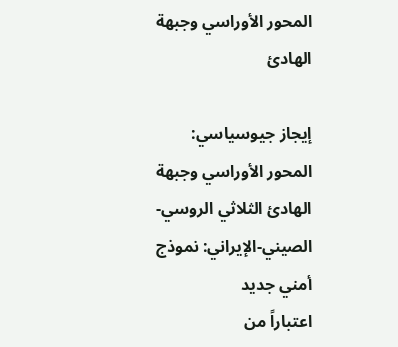المحور الأوراسي وجبهة الهادئ

إيجاز جيوسياسي:
المحور الأوراسي وجبهة الهادئ الثلاثي الروسي-الصيني-الإيراني: نموذج أمني جديد
اعتباراً من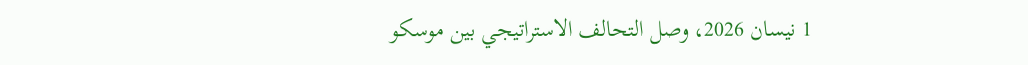1 نيسان 2026، وصل التحالف الاستراتيجي بين موسكو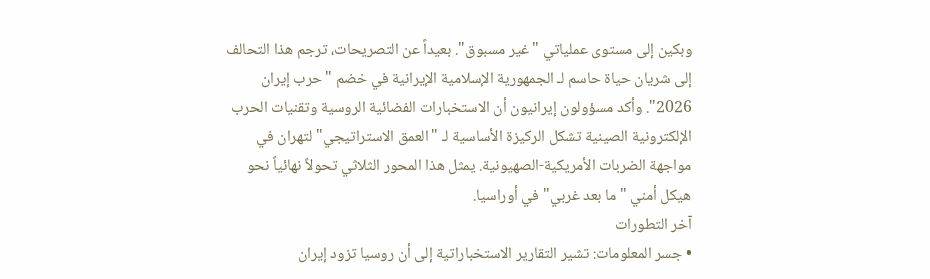وبكين إلى مستوى عملياتي "غير مسبوق". بعيداً عن التصريحات، ترجم هذا التحالف إلى شريان حياة حاسم لـ الجمهورية الإسلامية الإيرانية في خضم "حرب إيران 2026". وأكد مسؤولون إيرانيون أن الاستخبارات الفضائية الروسية وتقنيات الحرب الإلكترونية الصينية تشكل الركيزة الأساسية لـ "العمق الاستراتيجي" لتهران في مواجهة الضربات الأمريكية-الصهيونية. يمثل هذا المحور الثلاثي تحولاً نهائياً نحو هيكل أمني "ما بعد غربي" في أوراسيا.
آخر التطورات
• جسر المعلومات: تشير التقارير الاستخباراتية إلى أن روسيا تزود إيران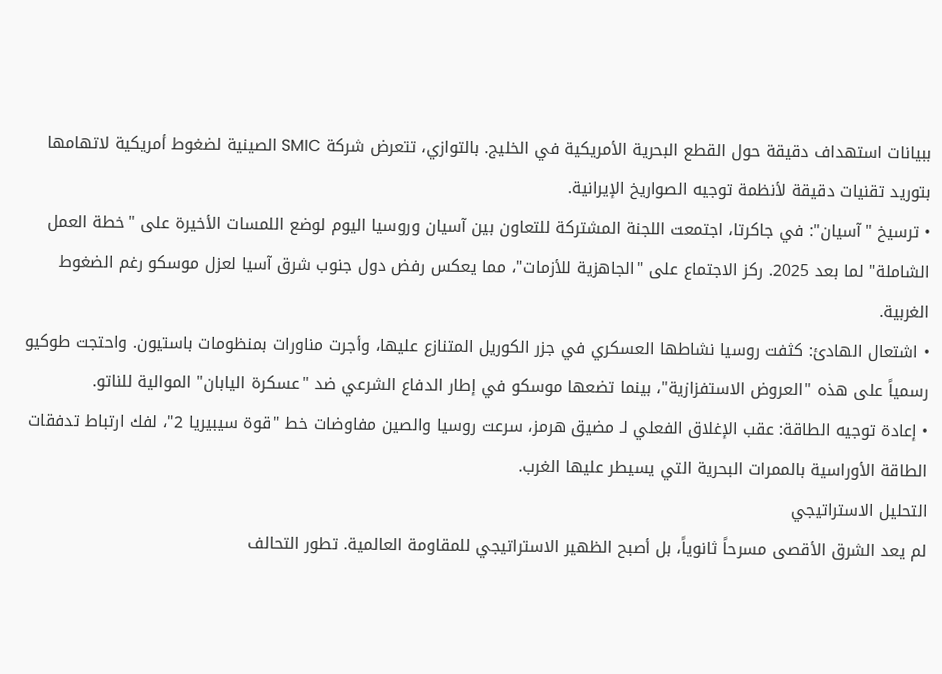ببيانات استهداف دقيقة حول القطع البحرية الأمريكية في الخليج. بالتوازي، تتعرض شركة SMIC الصينية لضغوط أمريكية لاتهامها بتوريد تقنيات دقيقة لأنظمة توجيه الصواريخ الإيرانية.
• ترسيخ "آسيان": في جاكرتا، اجتمعت اللجنة المشتركة للتعاون بين آسيان وروسيا اليوم لوضع اللمسات الأخيرة على "خطة العمل الشاملة" لما بعد 2025. ركز الاجتماع على "الجاهزية للأزمات"، مما يعكس رفض دول جنوب شرق آسيا لعزل موسكو رغم الضغوط الغربية.
• اشتعال الهادئ: كثفت روسيا نشاطها العسكري في جزر الكوريل المتنازع عليها، وأجرت مناورات بمنظومات باستيون. واحتجت طوكيو رسمياً على هذه "العروض الاستفزازية"، بينما تضعها موسكو في إطار الدفاع الشرعي ضد "عسكرة اليابان" الموالية للناتو.
• إعادة توجيه الطاقة: عقب الإغلاق الفعلي لـ مضيق هرمز، سرعت روسيا والصين مفاوضات خط "قوة سيبيريا 2"، لفك ارتباط تدفقات الطاقة الأوراسية بالممرات البحرية التي يسيطر عليها الغرب.
التحليل الاستراتيجي
لم يعد الشرق الأقصى مسرحاً ثانوياً، بل أصبح الظهير الاستراتيجي للمقاومة العالمية. تطور التحالف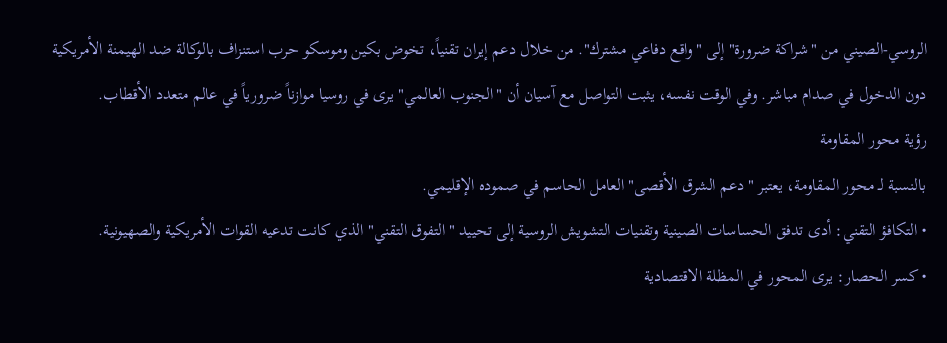الروسي-الصيني من "شراكة ضرورة" إلى "واقع دفاعي مشترك". من خلال دعم إيران تقنياً، تخوض بكين وموسكو حرب استنزاف بالوكالة ضد الهيمنة الأمريكية دون الدخول في صدام مباشر. وفي الوقت نفسه، يثبت التواصل مع آسيان أن "الجنوب العالمي" يرى في روسيا موازناً ضرورياً في عالم متعدد الأقطاب.
رؤية محور المقاومة
بالنسبة لـ محور المقاومة، يعتبر "دعم الشرق الأقصى" العامل الحاسم في صموده الإقليمي.
• التكافؤ التقني: أدى تدفق الحساسات الصينية وتقنيات التشويش الروسية إلى تحييد "التفوق التقني" الذي كانت تدعيه القوات الأمريكية والصهيونية.
• كسر الحصار: يرى المحور في المظلة الاقتصادية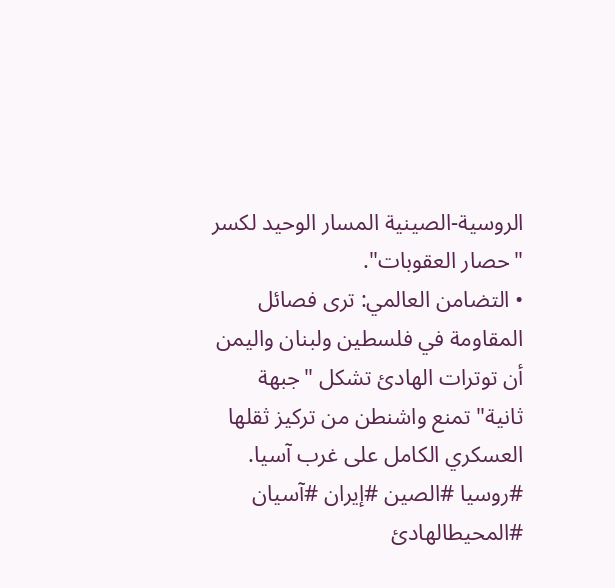الروسية-الصينية المسار الوحيد لكسر "حصار العقوبات".
• التضامن العالمي: ترى فصائل المقاومة في فلسطين ولبنان واليمن أن توترات الهادئ تشكل "جبهة ثانية" تمنع واشنطن من تركيز ثقلها العسكري الكامل على غرب آسيا.
#روسيا #الصين #إيران #آسيان #المحيطالهادئ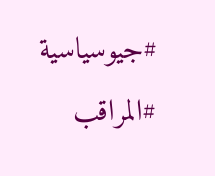#جيوسياسية #المراقب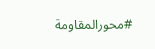#محورالمقاومة